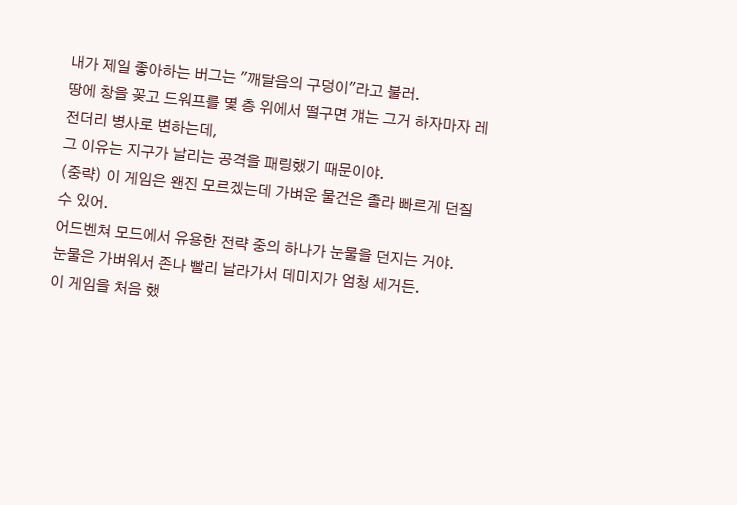내가 제일 좋아하는 버그는 "깨달음의 구덩이"라고 불러.
땅에 창을 꽂고 드워프를 몇 층 위에서 떨구면 걔는 그거 하자마자 레전더리 병사로 변하는데,
그 이유는 지구가 날리는 공격을 패링했기 때문이야.
(중략) 이 게임은 왠진 모르겠는데 가벼운 물건은 졸라 빠르게 던질 수 있어.
어드벤쳐 모드에서 유용한 전략 중의 하나가 눈물을 던지는 거야.
눈물은 가벼워서 존나 빨리 날라가서 데미지가 엄청 세거든.
이 게임을 처음 했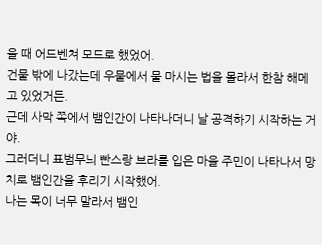을 때 어드벤쳐 모드로 했었어.
건물 밖에 나갔는데 우물에서 물 마시는 법을 몰라서 한참 해메고 있었거든.
근데 사막 쪽에서 뱀인간이 나타나더니 날 공격하기 시작하는 거야.
그러더니 표범무늬 빤스랑 브라를 입은 마을 주민이 나타나서 망치로 뱀인간을 후리기 시작했어.
나는 목이 너무 말라서 뱀인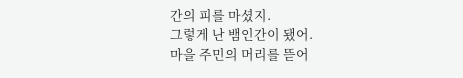간의 피를 마셨지.
그렇게 난 뱀인간이 됐어.
마을 주민의 머리를 뜯어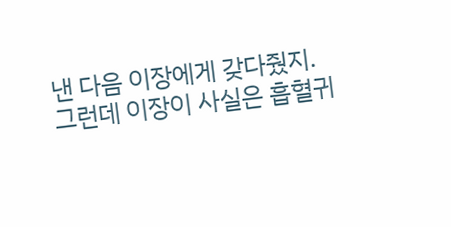낸 다음 이장에게 갖다줬지.
그런데 이장이 사실은 흡혈귀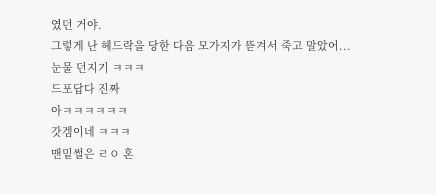였던 거야.
그렇게 난 헤드락을 당한 다음 모가지가 뜯겨서 죽고 말았어...
눈물 던지기 ㅋㅋㅋ
드포답다 진짜
아ㅋㅋㅋㅋㅋㅋ
갓겜이네 ㅋㅋㅋ
맨밑썰은 ㄹㅇ 혼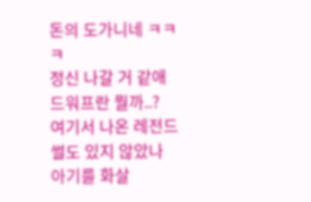돈의 도가니네 ㅋㅋㅋ
정신 나갈 거 같애
드워프란 뭘까..?
여기서 나온 레전드썰도 있지 않았나 아기를 화살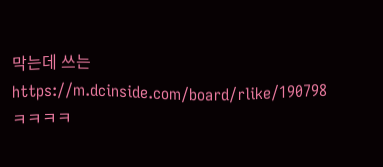막는데 쓰는
https://m.dcinside.com/board/rlike/190798
ㅋㅋㅋㅋ